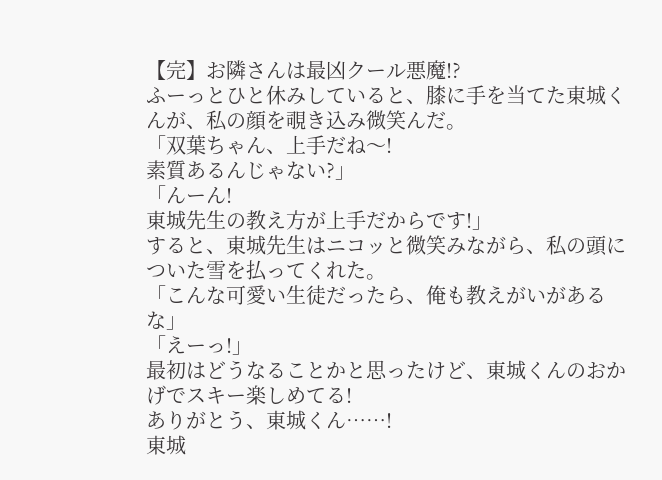【完】お隣さんは最凶クール悪魔!?
ふーっとひと休みしていると、膝に手を当てた東城くんが、私の顔を覗き込み微笑んだ。
「双葉ちゃん、上手だね〜!
素質あるんじゃない?」
「んーん!
東城先生の教え方が上手だからです!」
すると、東城先生はニコッと微笑みながら、私の頭についた雪を払ってくれた。
「こんな可愛い生徒だったら、俺も教えがいがあるな」
「えーっ!」
最初はどうなることかと思ったけど、東城くんのおかげでスキー楽しめてる!
ありがとう、東城くん……!
東城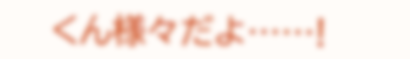くん様々だよ……!